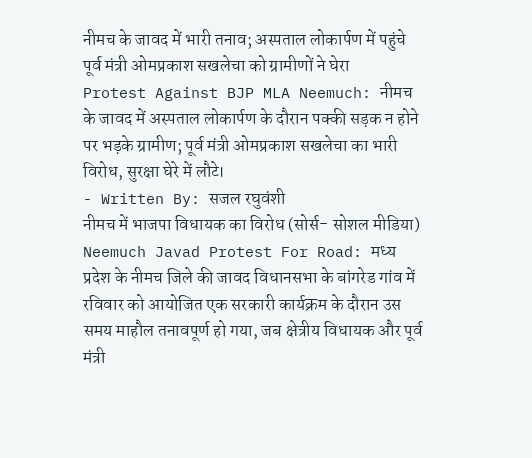नीमच के जावद में भारी तनाव; अस्पताल लोकार्पण में पहुंचे पूर्व मंत्री ओमप्रकाश सखलेचा को ग्रामीणों ने घेरा
Protest Against BJP MLA Neemuch: नीमच के जावद में अस्पताल लोकार्पण के दौरान पक्की सड़क न होने पर भड़के ग्रामीण; पूर्व मंत्री ओमप्रकाश सखलेचा का भारी विरोध, सुरक्षा घेरे में लौटे।
- Written By: सजल रघुवंशी
नीमच में भाजपा विधायक का विरोध (सोर्स- सोशल मीडिया)
Neemuch Javad Protest For Road: मध्य प्रदेश के नीमच जिले की जावद विधानसभा के बांगरेड गांव में रविवार को आयोजित एक सरकारी कार्यक्रम के दौरान उस समय माहौल तनावपूर्ण हो गया, जब क्षेत्रीय विधायक और पूर्व मंत्री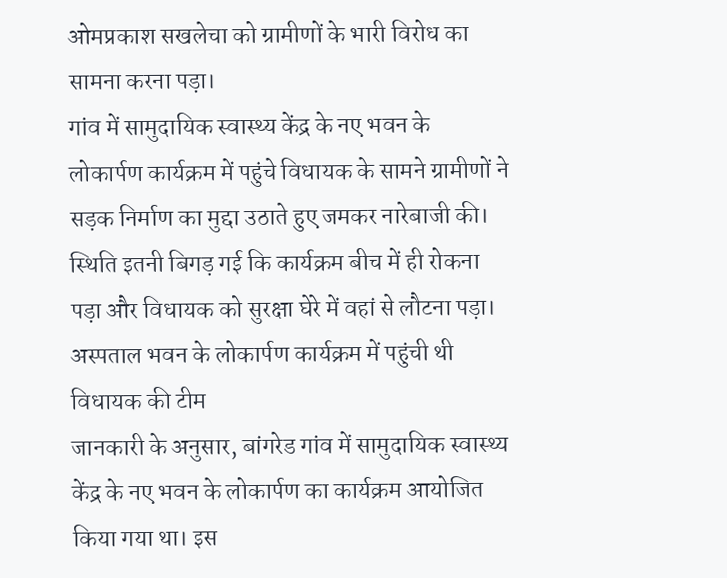ओमप्रकाश सखलेचा को ग्रामीणों के भारी विरोध का सामना करना पड़ा।
गांव में सामुदायिक स्वास्थ्य केंद्र के नए भवन के लोकार्पण कार्यक्रम में पहुंचे विधायक के सामने ग्रामीणों ने सड़क निर्माण का मुद्दा उठाते हुए जमकर नारेबाजी की। स्थिति इतनी बिगड़ गई कि कार्यक्रम बीच में ही रोकना पड़ा और विधायक को सुरक्षा घेरे में वहां से लौटना पड़ा।
अस्पताल भवन के लोकार्पण कार्यक्रम में पहुंची थी विधायक की टीम
जानकारी के अनुसार, बांगरेड गांव में सामुदायिक स्वास्थ्य केंद्र के नए भवन के लोकार्पण का कार्यक्रम आयोजित किया गया था। इस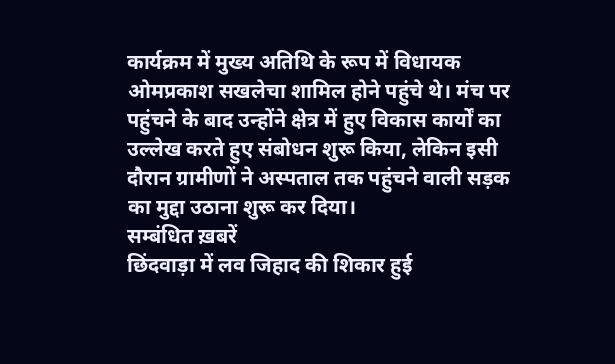कार्यक्रम में मुख्य अतिथि के रूप में विधायक ओमप्रकाश सखलेचा शामिल होने पहुंचे थे। मंच पर पहुंचने के बाद उन्होंने क्षेत्र में हुए विकास कार्यों का उल्लेख करते हुए संबोधन शुरू किया, लेकिन इसी दौरान ग्रामीणों ने अस्पताल तक पहुंचने वाली सड़क का मुद्दा उठाना शुरू कर दिया।
सम्बंधित ख़बरें
छिंदवाड़ा में लव जिहाद की शिकार हुई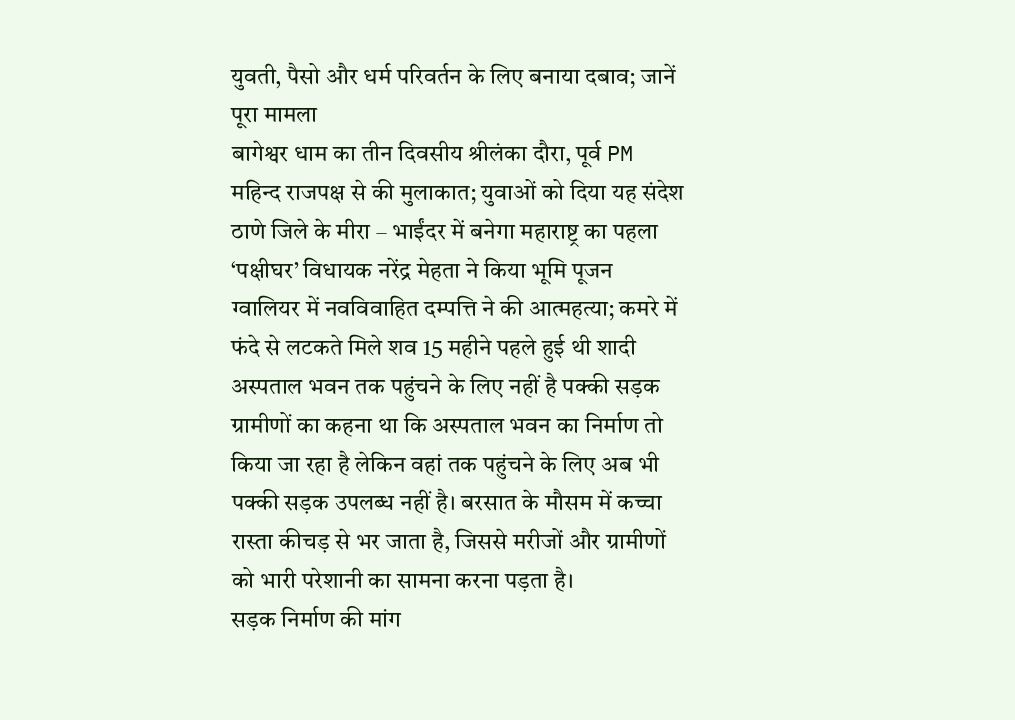युवती, पैसो और धर्म परिवर्तन के लिए बनाया दबाव; जानें पूरा मामला
बागेश्वर धाम का तीन दिवसीय श्रीलंका दौरा, पूर्व PM महिन्द राजपक्ष से की मुलाकात; युवाओं को दिया यह संदेश
ठाणे जिले के मीरा – भाईंदर में बनेगा महाराष्ट्र का पहला ‘पक्षीघर’ विधायक नरेंद्र मेहता ने किया भूमि पूजन
ग्वालियर में नवविवाहित दम्पत्ति ने की आत्महत्या; कमरे में फंदे से लटकते मिले शव 15 महीने पहले हुई थी शादी
अस्पताल भवन तक पहुंचने के लिए नहीं है पक्की सड़क
ग्रामीणों का कहना था कि अस्पताल भवन का निर्माण तो किया जा रहा है लेकिन वहां तक पहुंचने के लिए अब भी पक्की सड़क उपलब्ध नहीं है। बरसात के मौसम में कच्चा रास्ता कीचड़ से भर जाता है, जिससे मरीजों और ग्रामीणों को भारी परेशानी का सामना करना पड़ता है।
सड़क निर्माण की मांग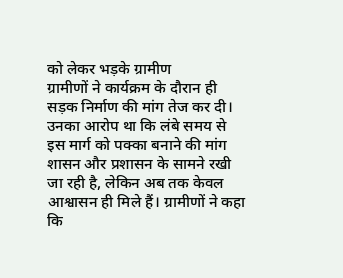को लेकर भड़के ग्रामीण
ग्रामीणों ने कार्यक्रम के दौरान ही सड़क निर्माण की मांग तेज कर दी। उनका आरोप था कि लंबे समय से इस मार्ग को पक्का बनाने की मांग शासन और प्रशासन के सामने रखी जा रही है, लेकिन अब तक केवल आश्वासन ही मिले हैं। ग्रामीणों ने कहा कि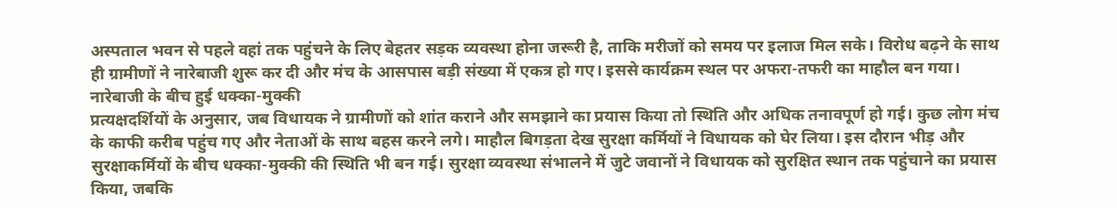अस्पताल भवन से पहले वहां तक पहुंचने के लिए बेहतर सड़क व्यवस्था होना जरूरी है, ताकि मरीजों को समय पर इलाज मिल सके। विरोध बढ़ने के साथ ही ग्रामीणों ने नारेबाजी शुरू कर दी और मंच के आसपास बड़ी संख्या में एकत्र हो गए। इससे कार्यक्रम स्थल पर अफरा-तफरी का माहौल बन गया।
नारेबाजी के बीच हुई धक्का-मुक्की
प्रत्यक्षदर्शियों के अनुसार, जब विधायक ने ग्रामीणों को शांत कराने और समझाने का प्रयास किया तो स्थिति और अधिक तनावपूर्ण हो गई। कुछ लोग मंच के काफी करीब पहुंच गए और नेताओं के साथ बहस करने लगे। माहौल बिगड़ता देख सुरक्षा कर्मियों ने विधायक को घेर लिया। इस दौरान भीड़ और सुरक्षाकर्मियों के बीच धक्का-मुक्की की स्थिति भी बन गई। सुरक्षा व्यवस्था संभालने में जुटे जवानों ने विधायक को सुरक्षित स्थान तक पहुंचाने का प्रयास किया, जबकि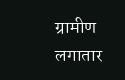ग्रामीण लगातार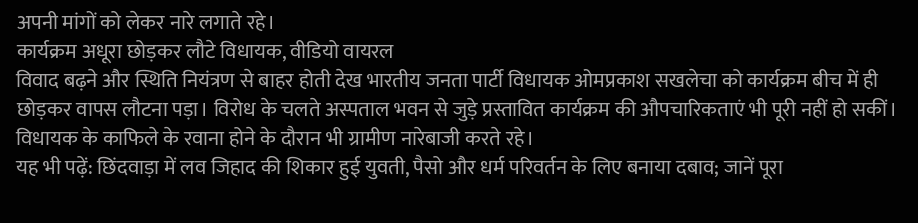अपनी मांगों को लेकर नारे लगाते रहे।
कार्यक्रम अधूरा छोड़कर लौटे विधायक, वीडियो वायरल
विवाद बढ़ने और स्थिति नियंत्रण से बाहर होती देख भारतीय जनता पार्टी विधायक ओमप्रकाश सखलेचा को कार्यक्रम बीच में ही छोड़कर वापस लौटना पड़ा। विरोध के चलते अस्पताल भवन से जुड़े प्रस्तावित कार्यक्रम की औपचारिकताएं भी पूरी नहीं हो सकीं। विधायक के काफिले के रवाना होने के दौरान भी ग्रामीण नारेबाजी करते रहे।
यह भी पढ़ें: छिंदवाड़ा में लव जिहाद की शिकार हुई युवती, पैसो और धर्म परिवर्तन के लिए बनाया दबाव; जानें पूरा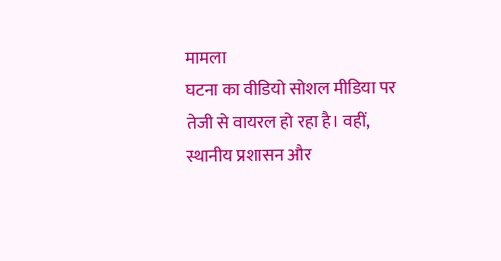मामला
घटना का वीडियो सोशल मीडिया पर तेजी से वायरल हो रहा है। वहीं, स्थानीय प्रशासन और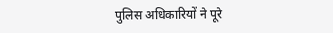पुलिस अधिकारियों ने पूरे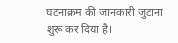घटनाक्रम की जानकारी जुटाना शुरू कर दिया है।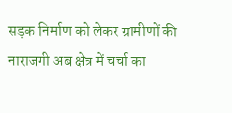सड़क निर्माण को लेकर ग्रामीणों की नाराजगी अब क्षेत्र में चर्चा का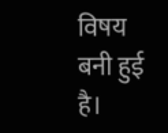विषय बनी हुई है।